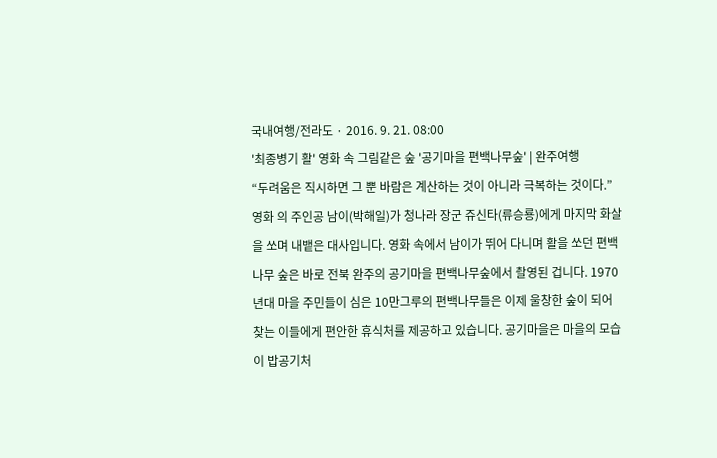국내여행/전라도 · 2016. 9. 21. 08:00
'최종병기 활' 영화 속 그림같은 숲 '공기마을 편백나무숲' | 완주여행
“두려움은 직시하면 그 뿐 바람은 계산하는 것이 아니라 극복하는 것이다.” 영화 의 주인공 남이(박해일)가 청나라 장군 쥬신타(류승룡)에게 마지막 화살을 쏘며 내뱉은 대사입니다. 영화 속에서 남이가 뛰어 다니며 활을 쏘던 편백나무 숲은 바로 전북 완주의 공기마을 편백나무숲에서 촬영된 겁니다. 1970년대 마을 주민들이 심은 10만그루의 편백나무들은 이제 울창한 숲이 되어 찾는 이들에게 편안한 휴식처를 제공하고 있습니다. 공기마을은 마을의 모습이 밥공기처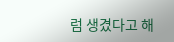럼 생겼다고 해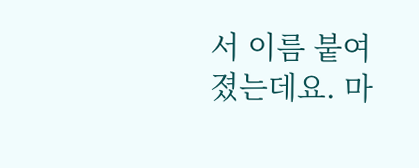서 이름 붙여졌는데요. 마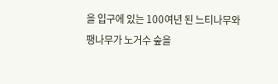을 입구에 있는 100여년 된 느티나무와 팽나무가 노거수 숲을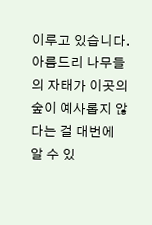이루고 있습니다. 아름드리 나무들의 자태가 이곳의 숲이 예사롭지 않다는 걸 대번에 알 수 있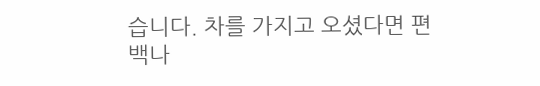습니다. 차를 가지고 오셨다면 편백나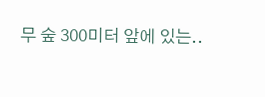무 숲 300미터 앞에 있는..